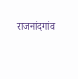राजनांदगांव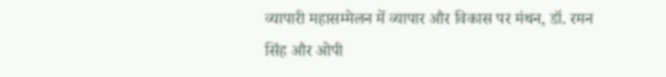व्यापारी महासम्मेलन में व्यापार और विकास पर मंथन, डॉ. रमन सिंह और ओपी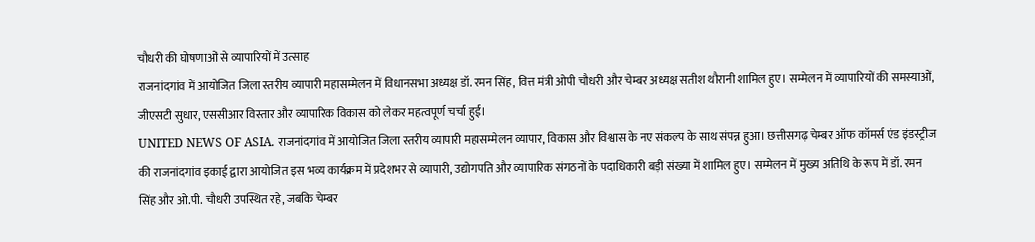चौधरी की घोषणाओं से व्यापारियों में उत्साह
राजनांदगांव में आयोजित जिला स्तरीय व्यापारी महासम्मेलन में विधानसभा अध्यक्ष डॉ. रमन सिंह, वित्त मंत्री ओपी चौधरी और चेम्बर अध्यक्ष सतीश थौरानी शामिल हुए। सम्मेलन में व्यापारियों की समस्याओं, जीएसटी सुधार, एससीआर विस्तार और व्यापारिक विकास को लेकर महत्वपूर्ण चर्चा हुई।
UNITED NEWS OF ASIA. राजनांदगांव में आयोजित जिला स्तरीय व्यापारी महासम्मेलन व्यापार, विकास और विश्वास के नए संकल्प के साथ संपन्न हुआ। छत्तीसगढ़ चेम्बर ऑफ कॉमर्स एंड इंडस्ट्रीज की राजनांदगांव इकाई द्वारा आयोजित इस भव्य कार्यक्रम में प्रदेशभर से व्यापारी, उद्योगपति और व्यापारिक संगठनों के पदाधिकारी बड़ी संख्या में शामिल हुए। सम्मेलन में मुख्य अतिथि के रूप में डॉ. रमन सिंह और ओ.पी. चौधरी उपस्थित रहे, जबकि चेम्बर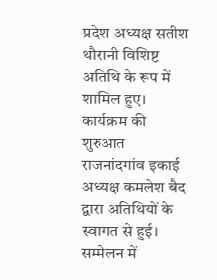प्रदेश अध्यक्ष सतीश थौरानी विशिष्ट अतिथि के रूप में शामिल हुए।
कार्यक्रम की शुरुआत राजनांदगांव इकाई अध्यक्ष कमलेश बैद द्वारा अतिथियों के स्वागत से हुई। सम्मेलन में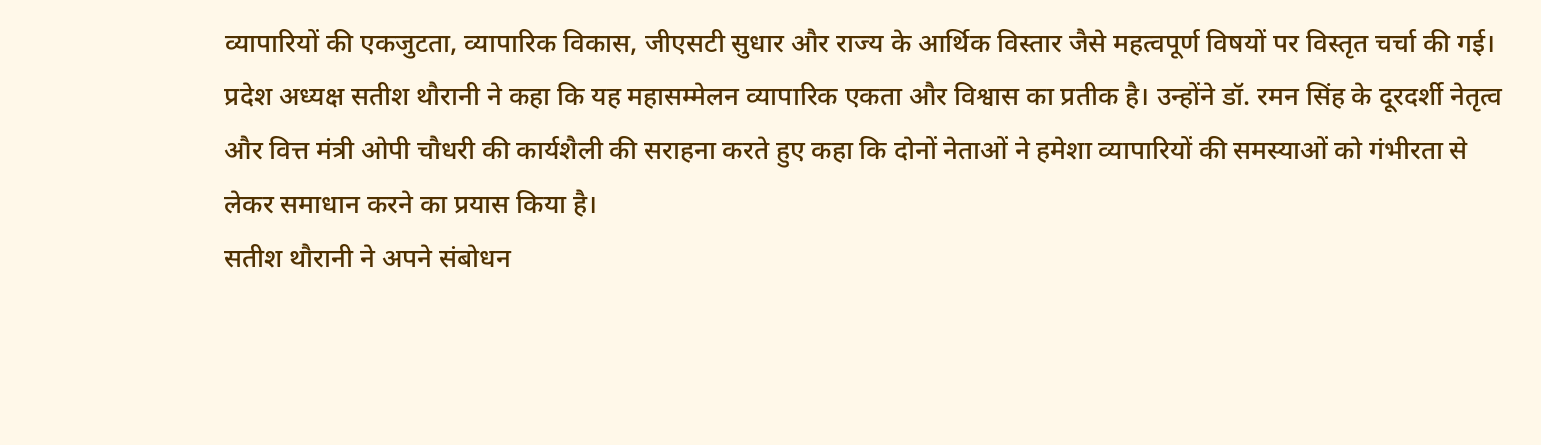व्यापारियों की एकजुटता, व्यापारिक विकास, जीएसटी सुधार और राज्य के आर्थिक विस्तार जैसे महत्वपूर्ण विषयों पर विस्तृत चर्चा की गई। प्रदेश अध्यक्ष सतीश थौरानी ने कहा कि यह महासम्मेलन व्यापारिक एकता और विश्वास का प्रतीक है। उन्होंने डॉ. रमन सिंह के दूरदर्शी नेतृत्व और वित्त मंत्री ओपी चौधरी की कार्यशैली की सराहना करते हुए कहा कि दोनों नेताओं ने हमेशा व्यापारियों की समस्याओं को गंभीरता से लेकर समाधान करने का प्रयास किया है।
सतीश थौरानी ने अपने संबोधन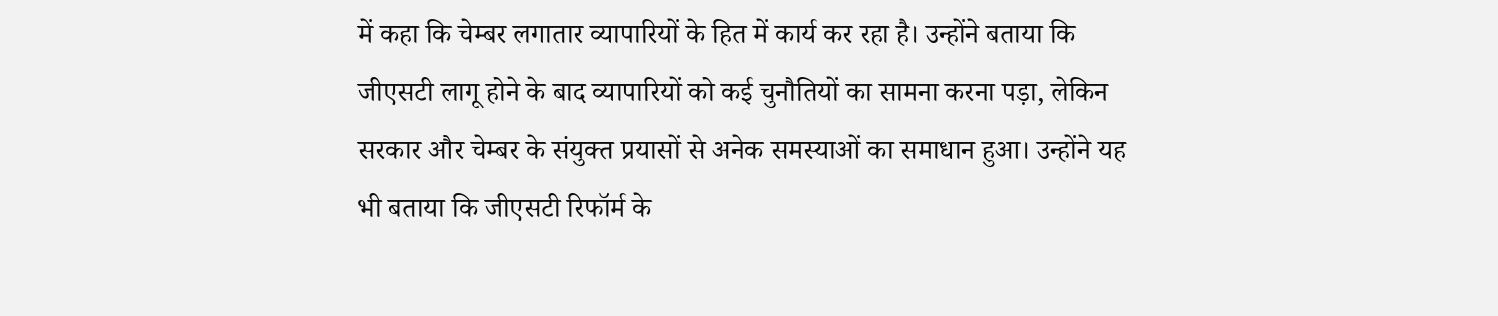में कहा कि चेम्बर लगातार व्यापारियों के हित में कार्य कर रहा है। उन्होंने बताया कि जीएसटी लागू होने के बाद व्यापारियों को कई चुनौतियों का सामना करना पड़ा, लेकिन सरकार और चेम्बर के संयुक्त प्रयासों से अनेक समस्याओं का समाधान हुआ। उन्होंने यह भी बताया कि जीएसटी रिफॉर्म के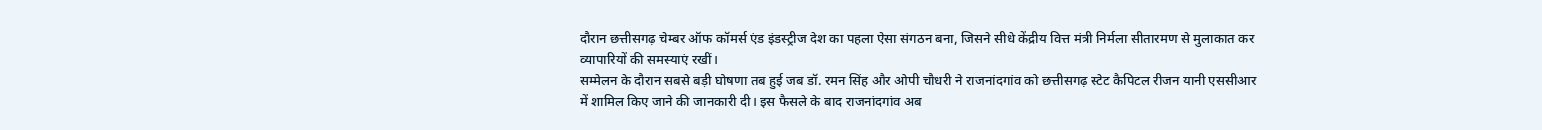दौरान छत्तीसगढ़ चेम्बर ऑफ कॉमर्स एंड इंडस्ट्रीज देश का पहला ऐसा संगठन बना, जिसने सीधे केंद्रीय वित्त मंत्री निर्मला सीतारमण से मुलाकात कर व्यापारियों की समस्याएं रखीं।
सम्मेलन के दौरान सबसे बड़ी घोषणा तब हुई जब डॉ. रमन सिंह और ओपी चौधरी ने राजनांदगांव को छत्तीसगढ़ स्टेट कैपिटल रीजन यानी एससीआर में शामिल किए जाने की जानकारी दी। इस फैसले के बाद राजनांदगांव अब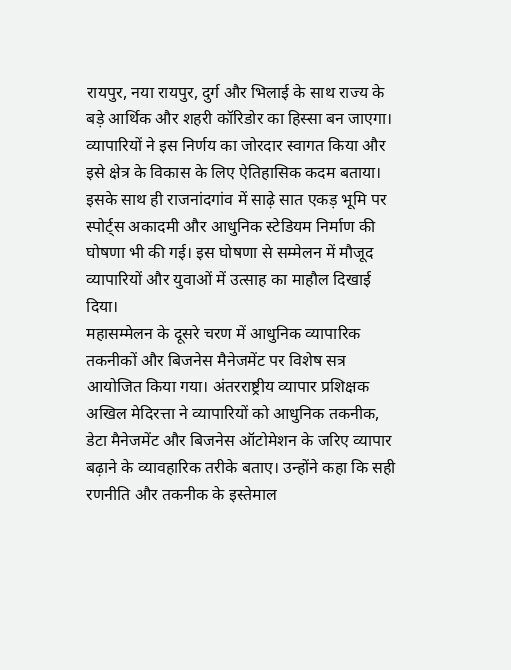रायपुर, नया रायपुर, दुर्ग और भिलाई के साथ राज्य के बड़े आर्थिक और शहरी कॉरिडोर का हिस्सा बन जाएगा। व्यापारियों ने इस निर्णय का जोरदार स्वागत किया और इसे क्षेत्र के विकास के लिए ऐतिहासिक कदम बताया।
इसके साथ ही राजनांदगांव में साढ़े सात एकड़ भूमि पर स्पोर्ट्स अकादमी और आधुनिक स्टेडियम निर्माण की घोषणा भी की गई। इस घोषणा से सम्मेलन में मौजूद व्यापारियों और युवाओं में उत्साह का माहौल दिखाई दिया।
महासम्मेलन के दूसरे चरण में आधुनिक व्यापारिक तकनीकों और बिजनेस मैनेजमेंट पर विशेष सत्र आयोजित किया गया। अंतरराष्ट्रीय व्यापार प्रशिक्षक अखिल मेदिरत्ता ने व्यापारियों को आधुनिक तकनीक, डेटा मैनेजमेंट और बिजनेस ऑटोमेशन के जरिए व्यापार बढ़ाने के व्यावहारिक तरीके बताए। उन्होंने कहा कि सही रणनीति और तकनीक के इस्तेमाल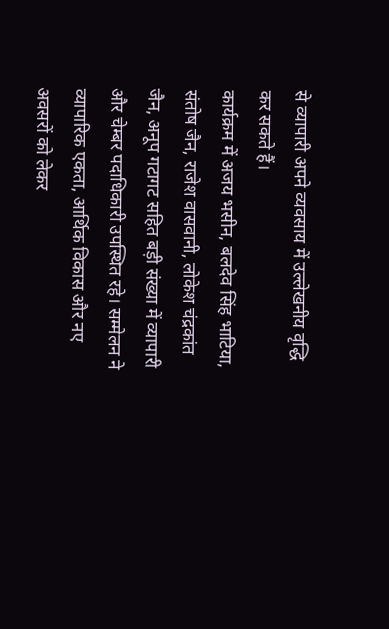से व्यापारी अपने व्यवसाय में उल्लेखनीय वृद्धि कर सकते हैं।
कार्यक्रम में अजय भसीन, बलदेव सिंह भाटिया, संतोष जैन, राजेश वासवानी, लोकेश चंद्रकांत जैन, अनूप गटागट सहित बड़ी संख्या में व्यापारी और चेम्बर पदाधिकारी उपस्थित रहे। सम्मेलन ने व्यापारिक एकता, आर्थिक विकास और नए अवसरों को लेकर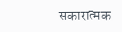सकारात्मक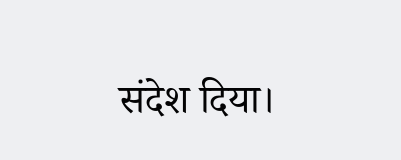संदेश दिया।